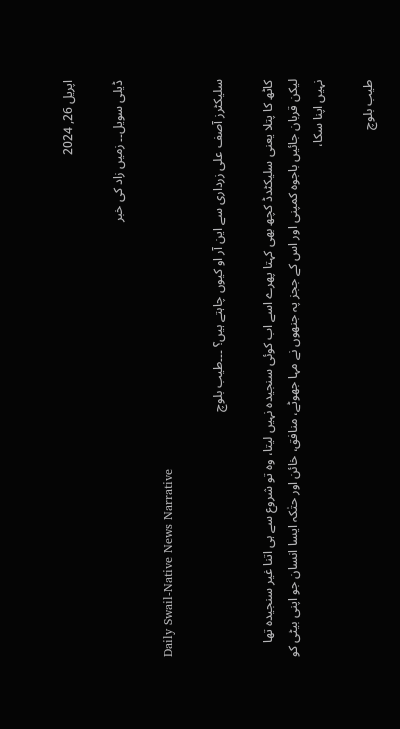اپریل 26, 2024

ڈیلی سویل۔۔ زمیں زاد کی خبر

Daily Swail-Native News Narrative

سلیکٹرز آصف علی زرداری سے این آر او کیوں چاہتے ہیں؟ ۔۔۔طیب بلوچ

کاٹھ کا پتلا یعنی سلیکٹدڈ کچھ بھی کہتا پھرے اسے اب کوئی سنجیدہ نہیں لیتا، وہ تو شروع سے ہی اتنا غیر سنجیدہ تھا لیکن قربان جائیں باجوہ کمپنی اور اس کے ججز پہ جنھوں نے مہا جھوٹے، منافق، خائن اور حتٰکہ ایسا انسان جو اپنی بیٹی کو نہیں اپنا سکا،

طیب بلوچ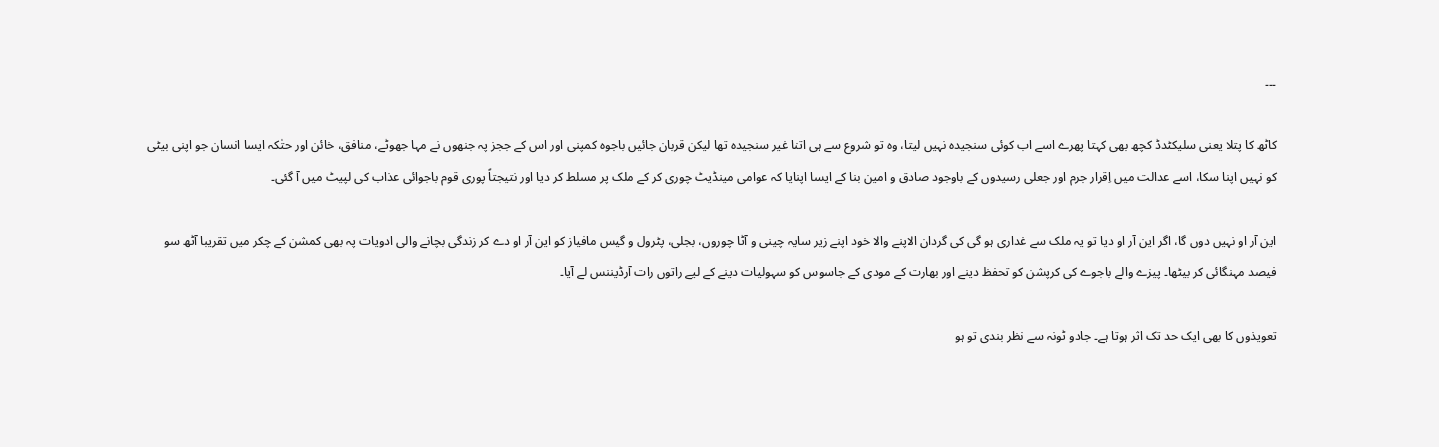۔۔۔

کاٹھ کا پتلا یعنی سلیکٹدڈ کچھ بھی کہتا پھرے اسے اب کوئی سنجیدہ نہیں لیتا، وہ تو شروع سے ہی اتنا غیر سنجیدہ تھا لیکن قربان جائیں باجوہ کمپنی اور اس کے ججز پہ جنھوں نے مہا جھوٹے، منافق، خائن اور حتٰکہ ایسا انسان جو اپنی بیٹی کو نہیں اپنا سکا، اسے عدالت میں اِقرار جرم اور جعلی رسیدوں کے باوجود صادق و امین بنا کے ایسا اپنایا کہ عوامی مینڈیٹ چوری کر کے ملک پر مسلط کر دیا اور نتیجتاً پوری قوم باجوائی عذاب کی لپیٹ میں آ گئی۔

این آر او نہیں دوں گا، اگر این آر او دیا تو یہ ملک سے غداری ہو گی کی گردان الاپنے والا خود اپنے زیر سایہ چینی و آٹا چوروں، بجلی، پٹرول و گیس مافیاز کو این آر او دے کر زندگی بچانے والی ادویات پہ بھی کمشن کے چکر میں تقریبا آٹھ سو فیصد مہنگائی کر بیٹھا۔ پیزے والے باجوے کی کرپشن کو تحفظ دینے اور بھارت کے مودی کے جاسوس کو سہولیات دینے کے لیے راتوں رات آرڈیننس لے آیا۔

تعویذوں کا بھی ایک حد تک اثر ہوتا ہے۔ جادو ٹونہ سے نظر بندی تو ہو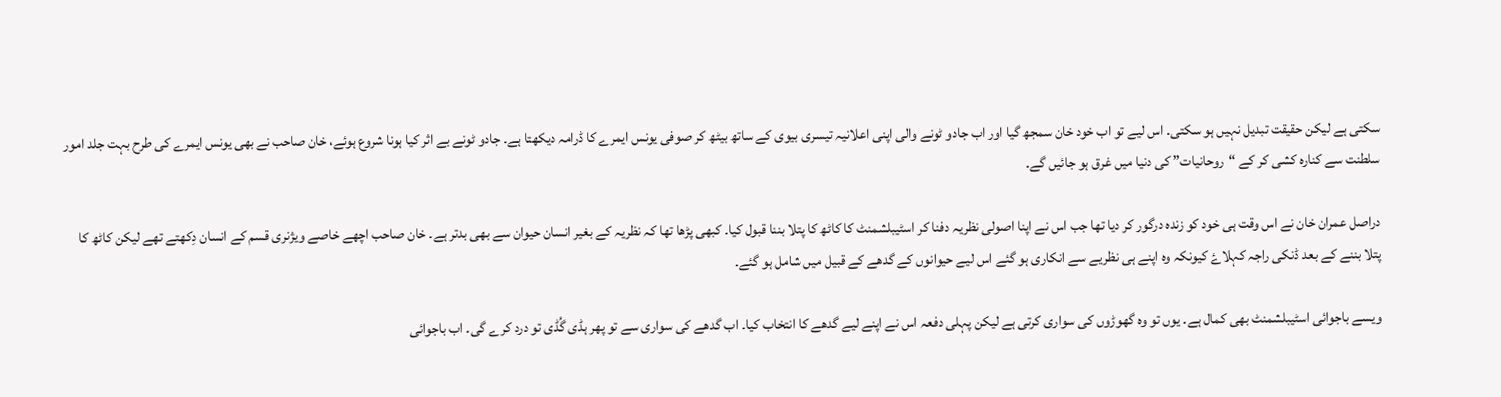سکتی ہے لیکن حقیقت تبدیل نہیں ہو سکتی۔ اس لیے تو اب خود خان سمجھ گیا اور اب جادو ٹونے والی اپنی اعلانیہ تیسری بیوی کے ساتھ بیٹھ کر صوفی یونس ایمرے کا ڈرامہ دیکھتا ہے۔ جادو ٹونے بے اثر کیا ہونا شروع ہوئے، خان صاحب نے بھی یونس ایمرے کی طرح بہت جلد امور سلطنت سے کنارہ کشی کر کے “روحانیات” کی دنیا میں غرق ہو جائیں گے۔

دراصل عمران خان نے اس وقت ہی خود کو زندہ درگور کر دیا تھا جب اس نے اپنا اصولی نظریہ دفنا کر اسٹیبلشمنٹ کا کاٹھ کا پتلا بننا قبول کیا۔ کبھی پڑھا تھا کہ نظریہ کے بغیر انسان حیوان سے بھی بدتر ہے۔ خان صاحب اچھے خاصے ویژنری قسم کے انسان دِکھتے تھے لیکن کاٹھ کا پتلا بننے کے بعد ڈنکی راجہ کہلاۓ کیونکہ وہ اپنے ہی نظریے سے انکاری ہو گئے اس لیے حیوانوں کے گدھے کے قبیل میں شامل ہو گئے۔

ویسے باجوائی اسٹیبلشمنٹ بھی کمال ہے۔ یوں تو وہ گھوڑوں کی سواری کرتی ہے لیکن پہلی دفعہ اس نے اپنے لیے گدھے کا انتخاب کیا۔ اب گدھے کی سواری سے تو پھر ہڈی گُڈی تو درد کرے گی۔ اب باجوائی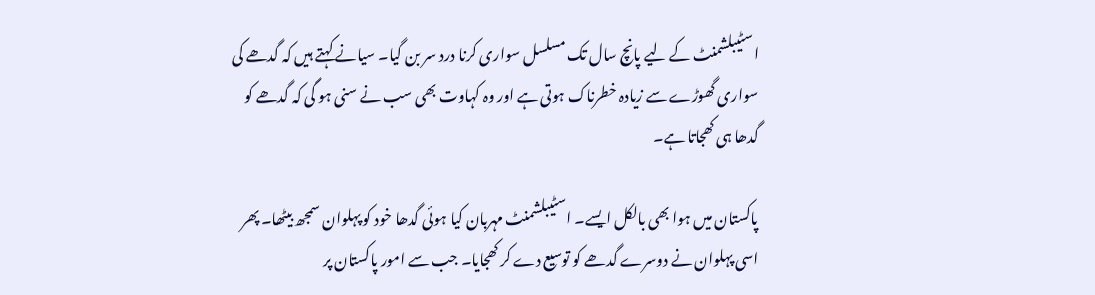اسٹیبلشمنٹ کے لیے پانچ سال تک مسلسل سواری کرنا درد سر بن گیا۔ سیانے کہتے ہیں کہ گدھے کی سواری گھوڑے سے زیادہ خطرناک ہوتی ہے اور وہ کہاوت بھی سب نے سنی ہو گی کہ گدھے کو گدھا ہی کھجاتا ہے۔

پاکستان میں ہوا بھی بالکل ایسے۔ اسٹیبلشمنٹ مہربان کیا ہوئی گدھا خود کو پہلوان سمجھ بیٹھا۔ پھر اسی پہلوان نے دوسرے گدھے کو توسیع دے کر کھجایا۔ جب سے امور پاکستان پر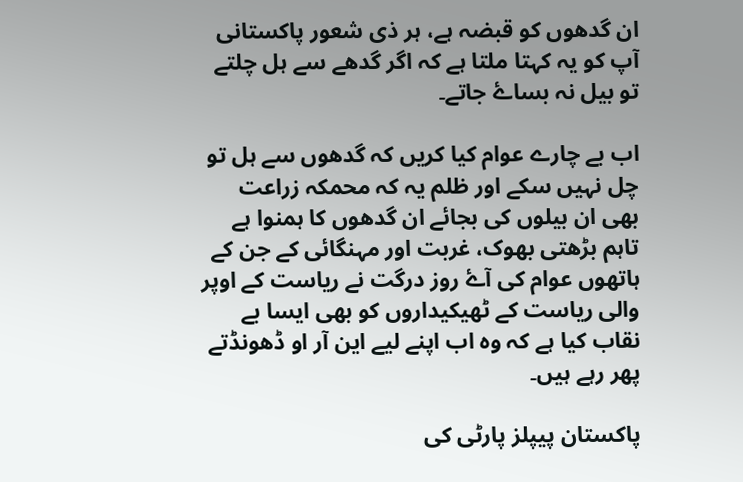ان گدھوں کو قبضہ ہے، ہر ذی شعور پاکستانی آپ کو یہ کہتا ملتا ہے کہ اگر گدھے سے ہل چلتے تو بیل نہ بساۓ جاتے۔

اب بے چارے عوام کیا کریں کہ گدھوں سے ہل تو چل نہیں سکے اور ظلم یہ کہ محمکہ زراعت بھی ان بیلوں کی بجائے ان گدھوں کا ہمنوا ہے تاہم بڑھتی بھوک، غربت اور مہنگائی کے جن کے ہاتھوں عوام کی آۓ روز درگت نے ریاست کے اوپر والی ریاست کے ٹھیکیداروں کو بھی ایسا بے نقاب کیا ہے کہ وہ اب اپنے لیے این آر او ڈھونڈتے پھر رہے ہیں۔

پاکستان پیپلز پارٹی کی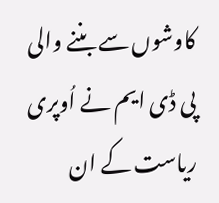کاوشوں سے بننے والی پی ڈی ایم نے اُوپری ریاست کے ان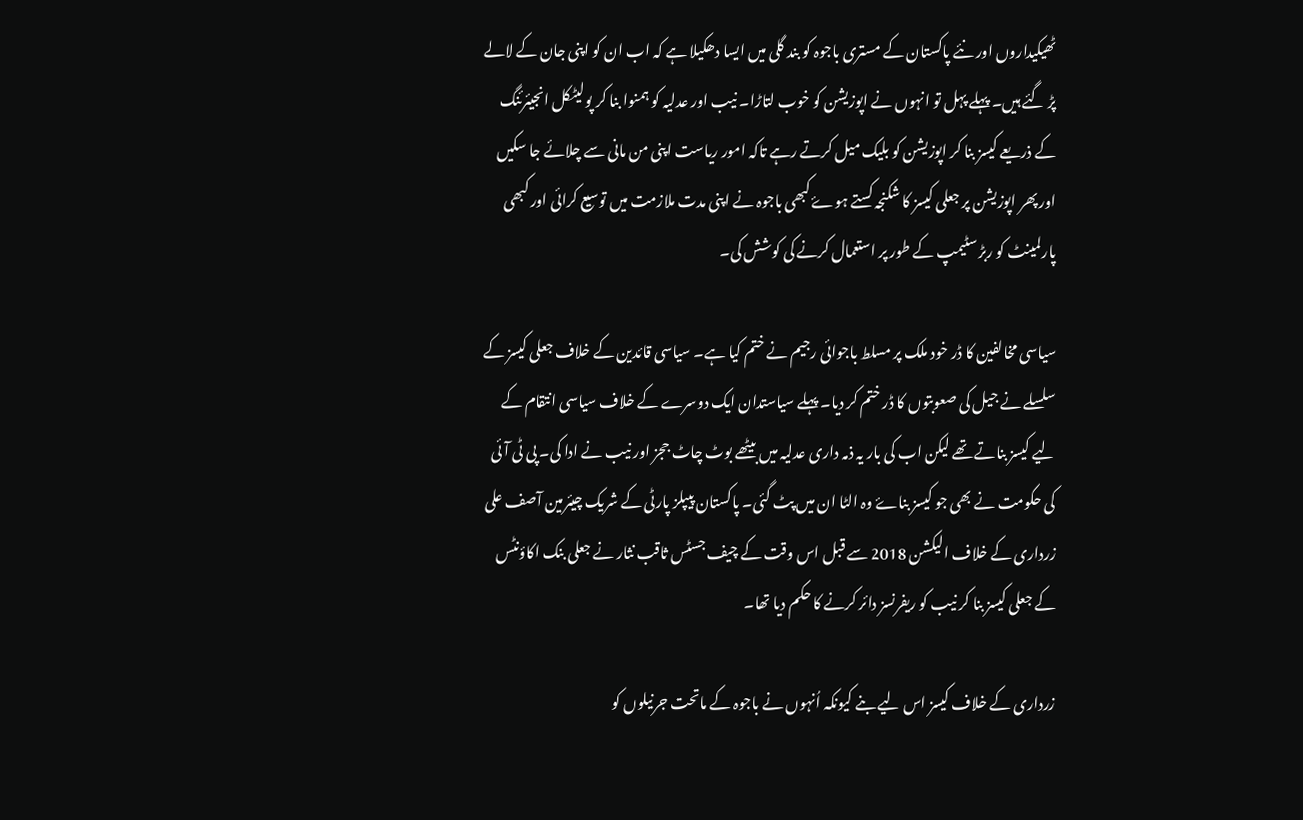ٹھیکیداروں اور نئے پاکستان کے مستری باجوہ کو بند گلی میں ایسا دھکیلا ہے کہ اب ان کو اپنی جان کے لالے پڑ گئے ہیں۔ پہلے پہل تو انہوں نے اپوزیشن کو خوب لتاڑا۔ نیب اور عدلیہ کو ہمنوا بنا کر پولیٹکل انجیئرئنگ کے ذریعے کیسز بنا کر اپوزیشن کو بلیک میل کرتے رہے تاکہ امور ریاست اپنی من مانی سے چلائے جا سکیں اور پھر اپوزیشن پر جعلی کیسز کا شکنجہ کستے ہوۓ کبھی باجوہ نے اپنی مدت ملازمت میں توسیع کرائی اور کبھی پارلمینٹ کو ربڑ سٹیمپ کے طور پر استعمال کرنے کی کوشش کی۔

سیاسی مخالفین کا ڈر خود ملک پر مسلط باجوائی رجیم نے ختم کیا ہے۔ سیاسی قائدین کے خلاف جعلی کیسز کے سلسلے نے جیل کی صعوبتوں کا ڈر ختم کر دیا۔ پہلے سیاستدان ایک دوسرے کے خلاف سیاسی انتقام کے لیے کیسز بناتے تھے لیکن اب کی بار یہ ذمہ داری عدلیہ میں بیٹھے بوٹ چاٹ ججز اور نیب نے ادا کی۔ پی ٹی آئی کی حکومت نے بھی جو کیسز بناۓ وہ الٹا ان میں پٹ گئی۔ پاکستان پیپلز پارٹی کے شریک چیئرمین آصف علی زرداری کے خلاف الیکشن 2018 سے قبل اس وقت کے چیف جسٹس ثاقب نثار نے جعلی بنک اکاؤنٹس کے جعلی کیسز بنا کر نیب کو ریفرنسز دائر کرنے کا حکم دیا تھا۔

زرداری کے خلاف کیسز اس لیے بنے کیونکہ اُنہوں نے باجوہ کے ماتحت جرنیلوں کو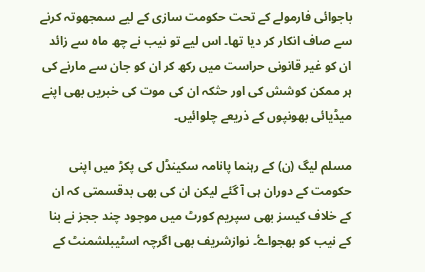باجوائی فارمولے کے تحت حکومت سازی کے لیے سمجھوتہ کرنے سے صاف انکار کر دیا تھا۔ اس لیے تو نیب نے چھ ماہ سے زائد ان کو غیر قانونی حراست میں رکھ کر ان کو جان سے مارنے کی ہر ممکن کوشش کی اور حتٰکہ ان کی موت کی خبریں بھی اپنے میڈیائی بھونپوں کے ذریعے چلوائیں۔

مسلم لیگ (ن) کے رہنما پانامہ سکینڈل کی پکڑ میں اپنی حکومت کے دوران ہی آ گئے لیکن ان کی بھی بدقسمتی کہ ان کے خلاف کیسز بھی سپریم کورٹ میں موجود چند ججز نے بنا کے نیب کو بھجواۓ۔ نوازشریف بھی اگرچہ اسٹیبلشمنٹ کے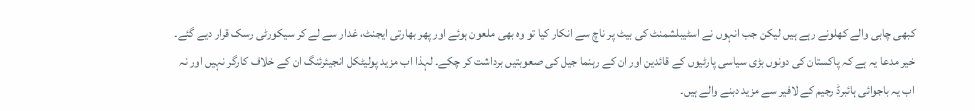کبھی چابی والے کھلونے رہے ہیں لیکن جب انہوں نے اسٹیبلشمنٹ کی بیٹ پر ناچ سے انکار کیا تو وہ بھی ملعون ہوئے اور پھر بھارتی ایجنٹ، غدار سے لے کر سیکورٹی رسک قرار دیے گئے۔ خیر مدعا یہ ہے کہ پاکستان کی دونوں بڑی سیاسی پارٹیوں کے قائدین اور ان کے رہنما جیل کی صعوبتیں برداشت کر چکے۔ لہذا اب مزید پولیٹکل انجیئرئنگ ان کے خلاف کارگر نہیں اور نہ اب یہ باجوائی ہائبرڈ رجیم کے لافیر سے مزید دبنے والے ہیں۔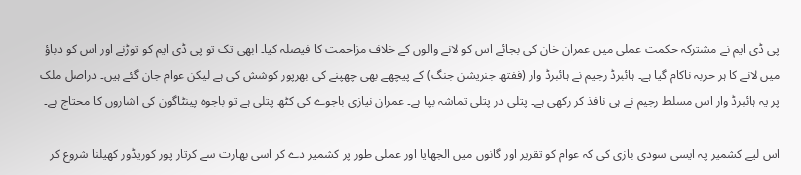پی ڈی ایم نے مشترکہ حکمت عملی میں عمران خان کی بجائے اس کو لانے والوں کے خلاف مزاحمت کا فیصلہ کیا۔ ابھی تک تو پی ڈی ایم کو توڑنے اور اس کو دباؤ میں لانے کا ہر حربہ ناکام گیا ہے۔ ہائبرڈ رجیم نے ہائبرڈ وار (ففتھ جنریشن جنگ) کے پیچھے بھی چھپنے کی بھرپور کوشش کی ہے لیکن عوام جان گئے ہیں۔ دراصل ملک پر یہ ہائبرڈ وار اس مسلط رجیم نے ہی نافذ کر رکھی ہے۔ پتلی در پتلی تماشہ بپا ہے۔ عمران نیازی باجوے کی کٹھ پتلی ہے تو باجوہ پینٹاگون کی اشاروں کا محتاج ہے۔

اس لیے کشمیر پہ ایسی سودی بازی کی کہ عوام کو تقریر اور گانوں میں الجھایا اور عملی طور پر کشمیر دے کر اسی بھارت سے کرتار پور کوریڈور کھیلنا شروع کر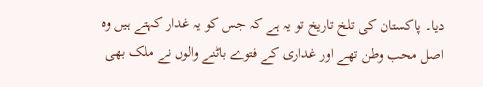دیا۔ پاکستان کی تلخ تاریخ تو یہ ہے کہ جس کو یہ غدار کہتے ہیں وہ اصل محب وطن تھے اور غداری کے فتوے باٹنے والوں نے ملک بھی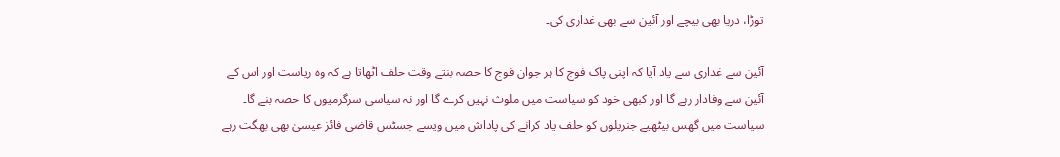توڑا، دریا بھی بیچے اور آئین سے بھی غداری کی۔

آئین سے غداری سے یاد آیا کہ اپنی پاک فوج کا ہر جوان فوج کا حصہ بنتے وقت حلف اٹھاتا ہے کہ وہ ریاست اور اس کے آئین سے وفادار رہے گا اور کبھی خود کو سیاست میں ملوث نہیں کرے گا اور نہ سیاسی سرگرمیوں کا حصہ بنے گا۔ سیاست میں گھس بیٹھیے جنریلوں کو حلف یاد کرانے کی پاداش میں ویسے جسٹس قاضی فائز عیسیٰ بھی بھگت رہے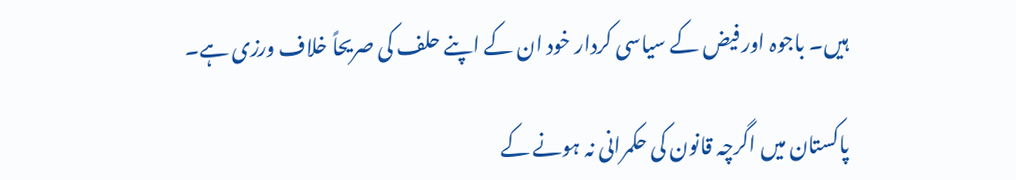ہیں۔ باجوہ اور فیض کے سیاسی کردار خود ان کے اپنے حلف کی صریحاً خلاف ورزی ہے۔

پاکستان میں اگرچہ قانون کی حکمرانی نہ ہونے کے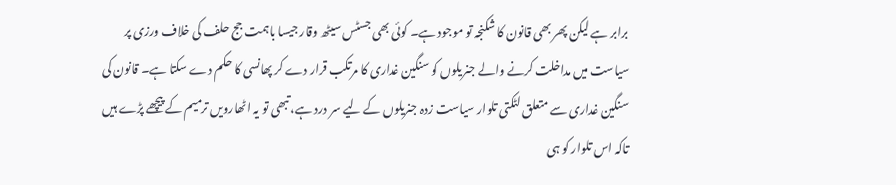برابر ہے لیکن پھر بھی قانون کا شکنجہ تو موجود ہے۔ کوئی بھی جسٹس سیٹھ وقار جیسا باہمت جج حلف کی خلاف ورزی پر سیاست میں مداخلت کرنے والے جنریلوں کو سنگین غداری کا مرتکب قرار دے کر پھانسی کا حکم دے سکتا ہے۔ قانون کی سنگین غداری سے متعلق لٹکتی تلوار سیاست زدہ جنریلوں کے لیے سر درد ہے، تبھی تو یہ اٹھارویں ترمیم کے پیچھے پڑے ہیں تاکہ اس تلوار کو ہی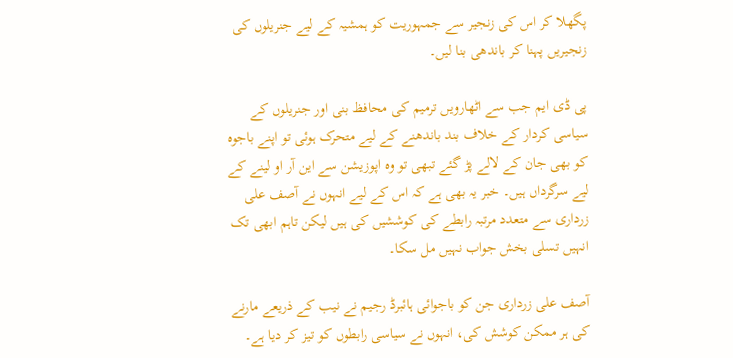پگھلا کر اس کی زنجیر سے جمہوریت کو ہمشیہ کے لیے جنریلوں کی زنجیریں پہنا کر باندھی بنا لیں۔

پی ڈی ایم جب سے اٹھارویں ترمیم کی محافظ بنی اور جنریلوں کے سیاسی کردار کے خلاف بند باندھنے کے لیے متحرک ہوئی تو اپنے باجوہ کو بھی جان کے لالے پڑ گئے تبھی تو وہ اپوزیشن سے این آر او لینے کے لیے سرگرداں ہیں۔ خبر یہ بھی ہے کہ اس کے لیے انہوں نے آصف علی زرداری سے متعدد مرتبہ رابطے کی کوششیں کی ہیں لیکن تاہم ابھی تک انہیں تسلی بخش جواب نہیں مل سکا۔

آصف علی زرداری جن کو باجوائی ہائبرڈ رجیم نے نیب کے ذریعے مارنے کی ہر ممکن کوشش کی، انہوں نے سیاسی رابطوں کو تیز کر دیا ہے۔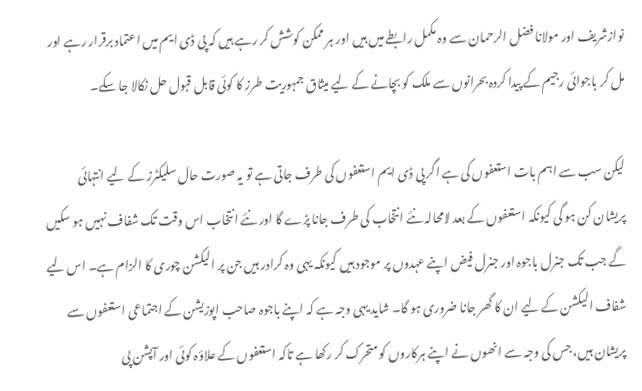نوازشریف اور مولانا فضل الرحمان سے وہ مکمل رابطے میں ہیں اور ہر ممکن کوشش کر رہے ہیں کہ پی ڈی ایم میں اعتماد برقرار رہے اور مل کر باجوائی رجیم کے پیدا کردہ بحرانوں سے ملک کو بچانے کے لیے میثاق جمہوریت طرز کا کوئی قابل قبول حل نکالا جا سکے۔

لیکن سب سے اہم بات استعفوں کی ہے اگر پی ڈی ایم استعفوں کی طرف جاتی ہے تو یہ صورت حال سلیکٹرز کے لیے انتہائی پریشان کن ہو گی کیونکہ استعفوں کے بعد لامحالہ نئے انتخاب کی طرف جانا پڑے گا اور نئے انتخاب اس وقت تک شفاف نہیں ہو سکیں گے جب تک جنرل باجوہ اور جنرل فیض اپنے عہدوں پر موجود ہیں کیونکہ یہی وہ کرادر ہیں جن پر الیکشن چوری کا الزام ہے۔ اس لیے شفاف الیکشن کے لیے ان کا گھر جانا ضروری ہو گا۔ شاید یہی وجہ ہے کہ اپنے باجوہ صاحب اپوزیشن کے اجتماعی استعفوں سے پریشان ہیں، جس کی وجہ سے انھوں نے اپنے ہرکاروں کو متحرک کر رکھا ہے تاکہ استعفوں کے علاؤہ کوئی اور آپشن پی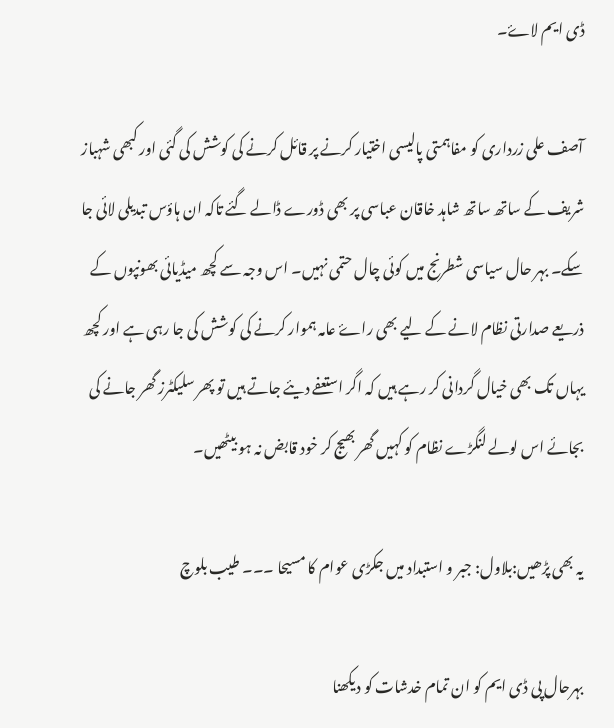ڈی ایم لاۓ۔

آصف علی زرداری کو مفاہمتی پالیسی اختیار کرنے پر قائل کرنے کی کوشش کی گئی اور کبھی شہباز شریف کے ساتھ ساتھ شاہد خاقان عباسی پر بھی ڈورے ڈالے گئے تاکہ ان ہاؤس تبدیلی لائی جا سکے۔ بہر حال سیاسی شطرنج میں کوئی چال حتمی نہیں۔ اس وجہ سے کچھ میڈیائی بھونپوں کے ذریعے صدارتی نظام لانے کے لیے بھی راۓ عامہ ہموار کرنے کی کوشش کی جا رہی ہے اور کچھ یہاں تک بھی خیال گردانی کر رہے ہیں کہ اگر استعفے دیئے جاتے ہیں تو پھر سلیکٹرز گھر جانے کی بجائے اس لولے لنگڑے نظام کو کہیں گھر بھیج کر خود قابض نہ ہو بیٹھیں۔

یہ بھی پڑھیں:بلاول: جبر و استبداد میں جکڑی عوام کا مسیحا ۔۔۔ طیب بلوچ

بہرحال پی ڈی ایم کو ان تمام خدشات کو دیکھنا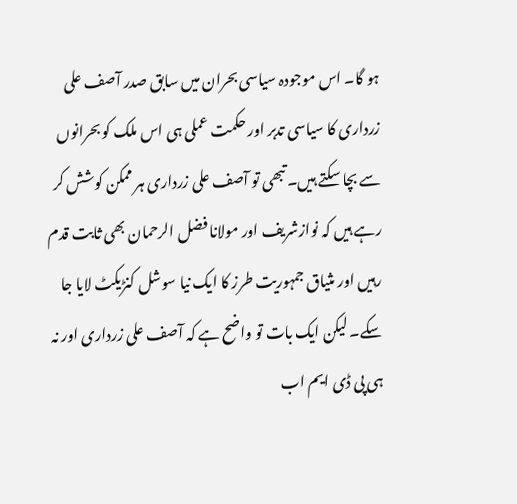ہو گا۔ اس موجودہ سیاسی بحران میں سابق صدر آصف علی زرداری کا سیاسی تدبر اور حکمت عملی ہی اس ملک کو بحرانوں سے بچا سکتے ہیں۔ تبھی تو آصف علی زرداری ہر ممکن کوشش کر رہے ہیں کہ نوازشریف اور مولانا فضل الرحمان بھی ثابت قدم رہیں اور مثیاق جمہوریت طرز کا ایک نیا سوشل کنڑیکٹ لایا جا سکے۔ لیکن ایک بات تو واضح ہے کہ آصف علی زرداری اور نہ ہی پی ڈی ایم اب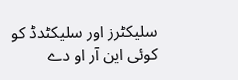سلیکٹرز اور سلیکٹدڈ کو کوئی این آر او دے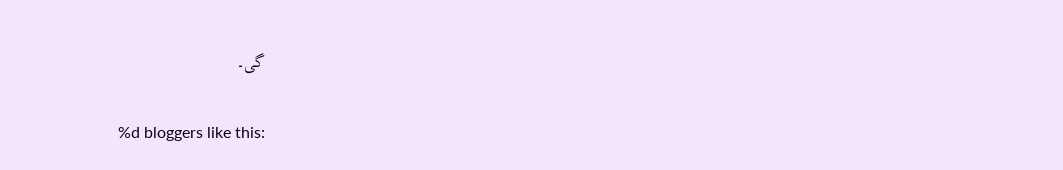گی۔

%d bloggers like this: